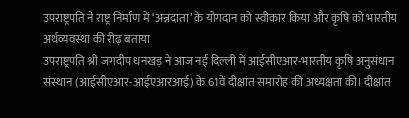उपराष्ट्रपति ने राष्ट्र निर्माण में ‘अन्नदाता’ के योगदान को स्वीकार किया और कृषि को भारतीय अर्थव्यवस्था की रीढ़ बताया
उपराष्ट्रपति श्री जगदीप धनखड़ ने आज नई दिल्ली में आईसीएआर-भारतीय कृषि अनुसंधान संस्थान (आईसीएआर-आईएआरआई) के 61वें दीक्षांत समारोह की अध्यक्षता की। दीक्षांत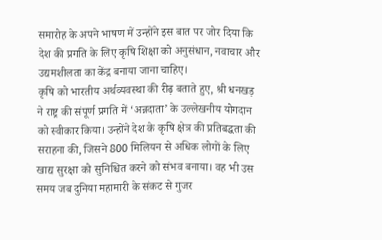समारोह के अपने भाषण में उन्होंने इस बात पर जोर दिया कि देश की प्रगति के लिए कृषि शिक्षा को अनुसंधान, नवाचार और उद्यमशीलता का केंद्र बनाया जाना चाहिए।
कृषि को भारतीय अर्थव्यवस्था की रीढ़ बताते हुए, श्री धनखड़ ने राष्ट्र की संपूर्ण प्रगति में ‘अन्नदाता’ के उल्लेखनीय योगदान को स्वीकार किया। उन्होंने देश के कृषि क्षेत्र की प्रतिबद्धता की सराहना की, जिसने 800 मिलियन से अधिक लोगों के लिए खाद्य सुरक्षा को सुनिश्चित करने को संभव बनाया। वह भी उस समय जब दुनिया महामारी के संकट से गुजर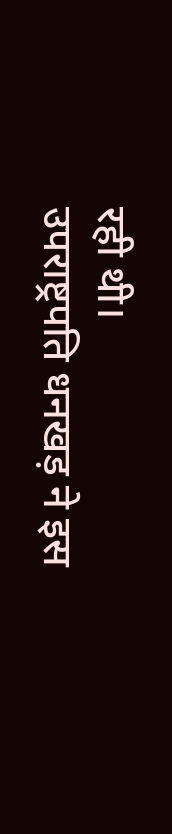रही थी।
उपराष्ट्रपति धनखड़ ने इस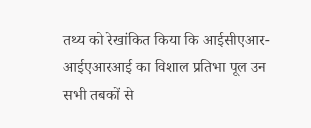तथ्य को रेखांकित किया कि आईसीएआर-आईएआरआई का विशाल प्रतिभा पूल उन सभी तबकों से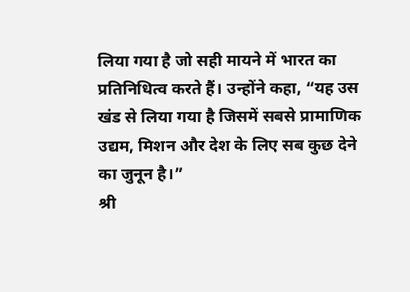लिया गया है जो सही मायने में भारत का प्रतिनिधित्व करते हैं। उन्होंने कहा, “यह उस खंड से लिया गया है जिसमें सबसे प्रामाणिक उद्यम, मिशन और देश के लिए सब कुछ देने का जुनून है।”
श्री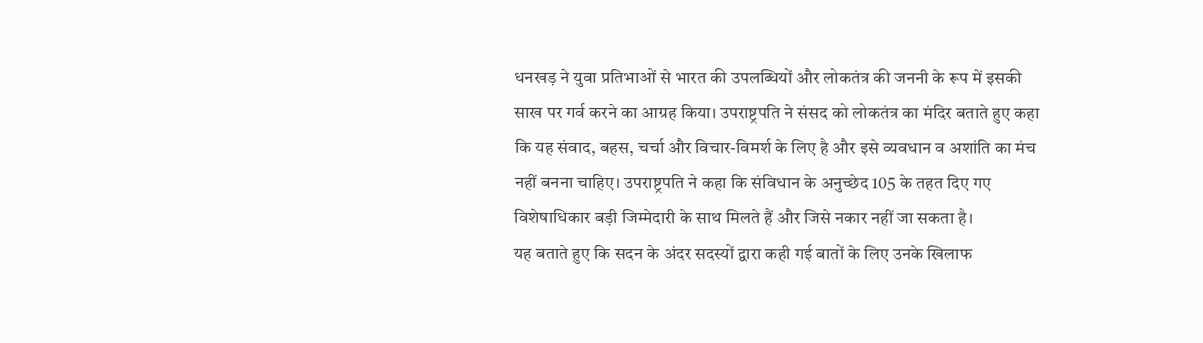धनखड़ ने युवा प्रतिभाओं से भारत की उपलब्धियों और लोकतंत्र की जननी के रूप में इसकी साख पर गर्व करने का आग्रह किया। उपराष्ट्रपति ने संसद को लोकतंत्र का मंदिर बताते हुए कहा कि यह संवाद, बहस, चर्चा और विचार-विमर्श के लिए है और इसे व्यवधान व अशांति का मंच नहीं बनना चाहिए। उपराष्ट्रपति ने कहा कि संविधान के अनुच्छेद 105 के तहत दिए गए विशेषाधिकार बड़ी जिम्मेदारी के साथ मिलते हैं और जिसे नकार नहीं जा सकता है।
यह बताते हुए कि सदन के अंदर सदस्यों द्वारा कही गई बातों के लिए उनके खिलाफ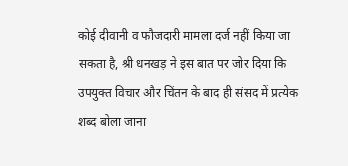कोई दीवानी व फौजदारी मामला दर्ज नहीं किया जा सकता है, श्री धनखड़ ने इस बात पर जोर दिया कि उपयुक्त विचार और चिंतन के बाद ही संसद में प्रत्येक शब्द बोला जाना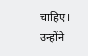चाहिए। उन्होंने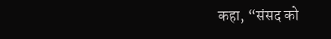कहा, “संसद को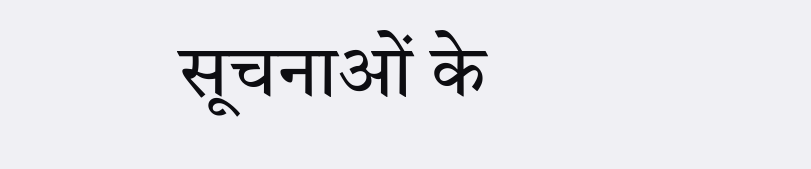सूचनाओं के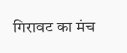गिरावट का मंच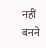नहीं बनने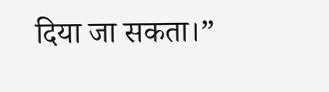दिया जा सकता।”